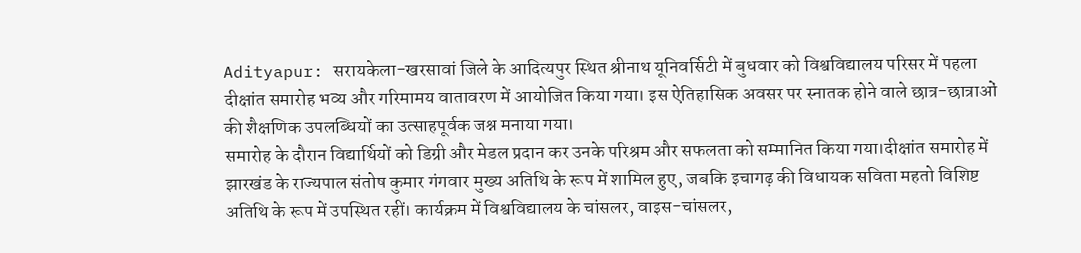Adityapur: सरायकेला-खरसावां जिले के आदित्यपुर स्थित श्रीनाथ यूनिवर्सिटी में बुधवार को विश्वविद्यालय परिसर में पहला दीक्षांत समारोह भव्य और गरिमामय वातावरण में आयोजित किया गया। इस ऐतिहासिक अवसर पर स्नातक होने वाले छात्र-छात्राओं की शैक्षणिक उपलब्धियों का उत्साहपूर्वक जश्न मनाया गया।
समारोह के दौरान विद्यार्थियों को डिग्री और मेडल प्रदान कर उनके परिश्रम और सफलता को सम्मानित किया गया।दीक्षांत समारोह में झारखंड के राज्यपाल संतोष कुमार गंगवार मुख्य अतिथि के रूप में शामिल हुए, जबकि इचागढ़ की विधायक सविता महतो विशिष्ट अतिथि के रूप में उपस्थित रहीं। कार्यक्रम में विश्वविद्यालय के चांसलर, वाइस-चांसलर,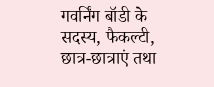गवर्निंग बॉडी के सदस्य, फैकल्टी, छात्र-छात्राएं तथा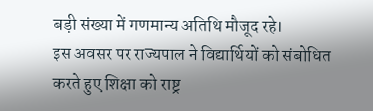बड़ी संख्या में गणमान्य अतिथि मौजूद रहे।
इस अवसर पर राज्यपाल ने विद्यार्थियों को संबोधित करते हुए शिक्षा को राष्ट्र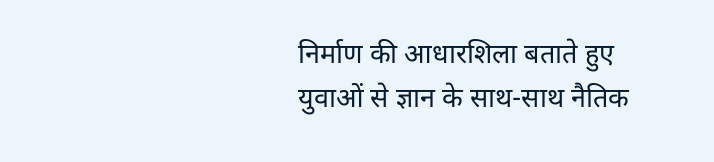निर्माण की आधारशिला बताते हुए युवाओं से ज्ञान के साथ-साथ नैतिक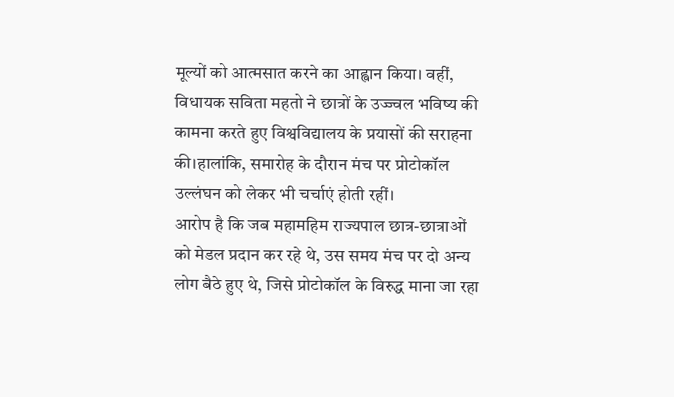मूल्यों को आत्मसात करने का आह्वान किया। वहीं, विधायक सविता महतो ने छात्रों के उज्ज्वल भविष्य की कामना करते हुए विश्वविद्यालय के प्रयासों की सराहना की।हालांकि, समारोह के दौरान मंच पर प्रोटोकॉल उल्लंघन को लेकर भी चर्चाएं होती रहीं।
आरोप है कि जब महामहिम राज्यपाल छात्र-छात्राओं को मेडल प्रदान कर रहे थे, उस समय मंच पर दो अन्य लोग बैठे हुए थे, जिसे प्रोटोकॉल के विरुद्ध माना जा रहा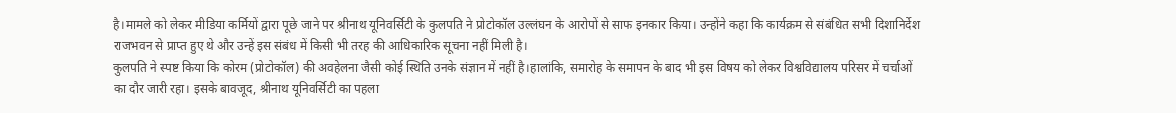है।मामले को लेकर मीडिया कर्मियों द्वारा पूछे जाने पर श्रीनाथ यूनिवर्सिटी के कुलपति ने प्रोटोकॉल उल्लंघन के आरोपों से साफ इनकार किया। उन्होंने कहा कि कार्यक्रम से संबंधित सभी दिशानिर्देश राजभवन से प्राप्त हुए थे और उन्हें इस संबंध में किसी भी तरह की आधिकारिक सूचना नहीं मिली है।
कुलपति ने स्पष्ट किया कि कोरम (प्रोटोकॉल) की अवहेलना जैसी कोई स्थिति उनके संज्ञान में नहीं है।हालांकि, समारोह के समापन के बाद भी इस विषय को लेकर विश्वविद्यालय परिसर में चर्चाओं का दौर जारी रहा। इसके बावजूद, श्रीनाथ यूनिवर्सिटी का पहला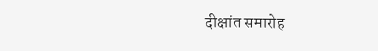दीक्षांत समारोह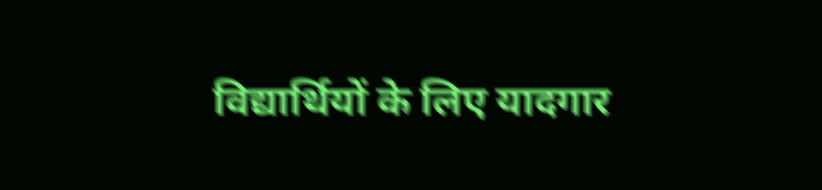विद्यार्थियों के लिए यादगार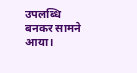उपलब्धि बनकर सामने आया।